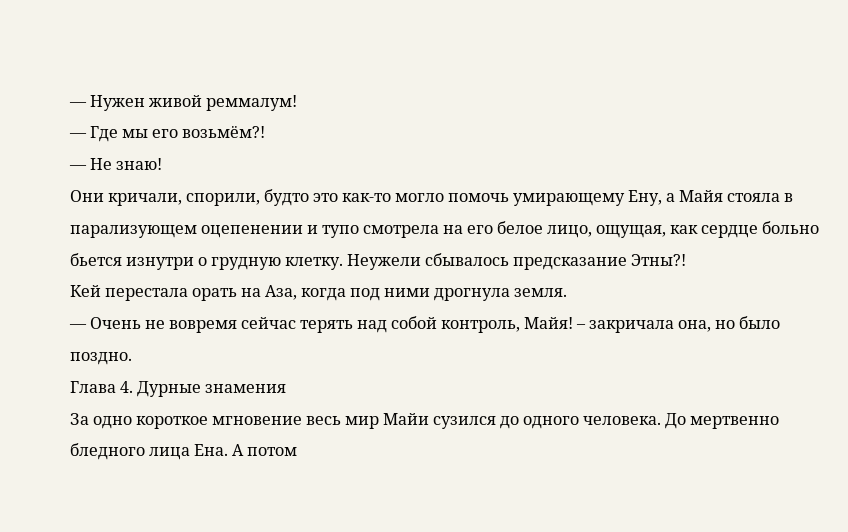— Нужен живой реммалум!
— Где мы его возьмём?!
— Не знаю!
Они кричали, спорили, будто это как-то могло помочь умирающему Ену, а Майя стояла в парализующем оцепенении и тупо смотрела на его белое лицо, ощущая, как сердце больно бьется изнутри о грудную клетку. Неужели сбывалось предсказание Этны?!
Кей перестала орать на Аза, когда под ними дрогнула земля.
— Очень не вовремя сейчас терять над собой контроль, Майя! – закричала она, но было поздно.
Глава 4. Дурные знамения
За одно короткое мгновение весь мир Майи сузился до одного человека. До мертвенно бледного лица Ена. А потом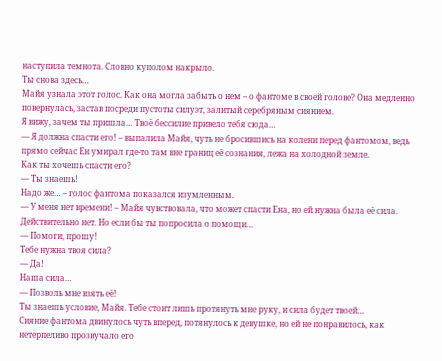наступила темнота. Словно куполом накрыло.
Ты снова здесь…
Майя узнала этот голос. Как она могла забыть о нем – о фантоме в своей голове? Она медленно повернулась, застав посреди пустоты силуэт, залитый серебряным сиянием.
Я вижу, зачем ты пришла… Твоё бессилие привело тебя сюда…
— Я должна спасти его! – выпалила Майя, чуть не бросившись на колени перед фантомом, ведь прямо сейчас Ен умирал где-то там вне границ её сознания, лежа на холодной земле.
Как ты хочешь спасти его?
— Ты знаешь!
Надо же… – голос фантома показался изумленным.
— У меня нет времени! – Майя чувствовала, что может спасти Ена, но ей нужна была её сила.
Действительно нет. Но если бы ты попросила о помощи…
— Помоги, прошу!
Тебе нужна твоя сила?
— Да!
Наша сила…
— Позволь мне взять её!
Ты знаешь условие, Майя. Тебе стоит лишь протянуть мне руку, и сила будет твоей…
Сияние фантома двинулось чуть вперед, потянулось к девушке, но ей не понравилось, как нетерпеливо прозвучало его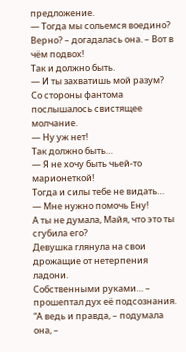предложение.
— Тогда мы сольемся воедино? Верно? – догадалась она. – Вот в чём подвох!
Так и должно быть.
— И ты захватишь мой разум?
Со стороны фантома послышалось свистящее молчание.
— Ну уж нет!
Так должно быть…
— Я не хочу быть чьей-то марионеткой!
Тогда и силы тебе не видать…
— Мне нужно помочь Ену!
А ты не думала, Майя, что это ты сгубила его?
Девушка глянула на свои дрожащие от нетерпения ладони.
Собственными руками… – прошептал дух её подсознания.
“А ведь и правда, – подумала она, –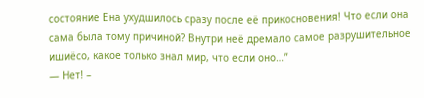состояние Ена ухудшилось сразу после её прикосновения! Что если она сама была тому причиной? Внутри неё дремало самое разрушительное ишиёсо, какое только знал мир, что если оно…”
— Нет! –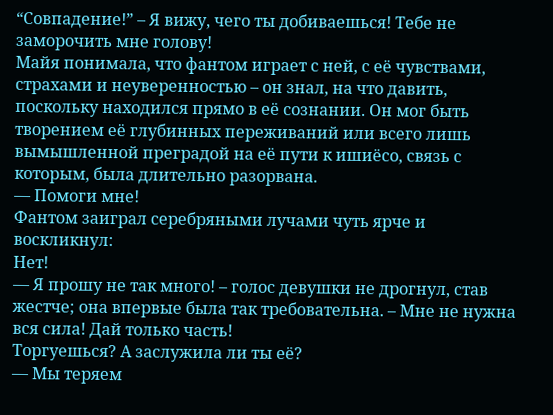“Совпадение!” – Я вижу, чего ты добиваешься! Тебе не заморочить мне голову!
Майя понимала, что фантом играет с ней, с её чувствами, страхами и неуверенностью – он знал, на что давить, поскольку находился прямо в её сознании. Он мог быть творением её глубинных переживаний или всего лишь вымышленной преградой на её пути к ишиёсо, связь с которым, была длительно разорвана.
— Помоги мне!
Фантом заиграл серебряными лучами чуть ярче и воскликнул:
Нет!
— Я прошу не так много! – голос девушки не дрогнул, став жестче; она впервые была так требовательна. – Мне не нужна вся сила! Дай только часть!
Торгуешься? А заслужила ли ты её?
— Мы теряем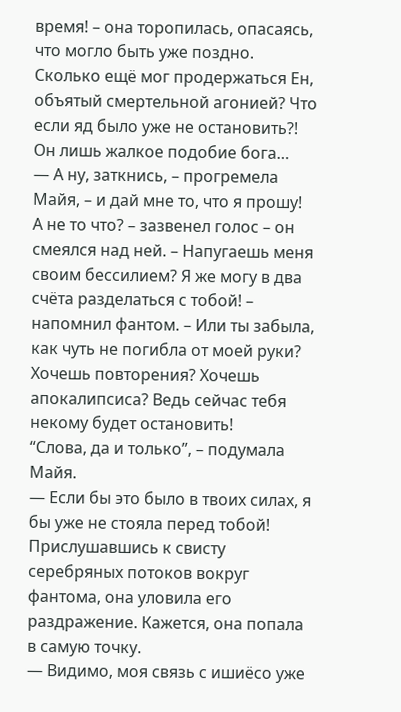время! – она торопилась, опасаясь, что могло быть уже поздно. Сколько ещё мог продержаться Ен, объятый смертельной агонией? Что если яд было уже не остановить?!
Он лишь жалкое подобие бога…
— А ну, заткнись, – прогремела Майя, – и дай мне то, что я прошу!
А не то что? – зазвенел голос – он смеялся над ней. – Напугаешь меня своим бессилием? Я же могу в два счёта разделаться с тобой! – напомнил фантом. – Или ты забыла, как чуть не погибла от моей руки? Хочешь повторения? Хочешь апокалипсиса? Ведь сейчас тебя некому будет остановить!
“Слова, да и только”, – подумала Майя.
— Если бы это было в твоих силах, я бы уже не стояла перед тобой!
Прислушавшись к свисту серебряных потоков вокруг фантома, она уловила его раздражение. Кажется, она попала в самую точку.
— Видимо, моя связь с ишиёсо уже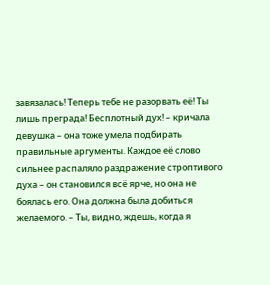завязалась! Теперь тебе не разорвать её! Ты лишь преграда! Бесплотный дух! – кричала девушка – она тоже умела подбирать правильные аргументы. Каждое её слово сильнее распаляло раздражение строптивого духа – он становился всё ярче, но она не боялась его. Она должна была добиться желаемого. – Ты, видно, ждешь, когда я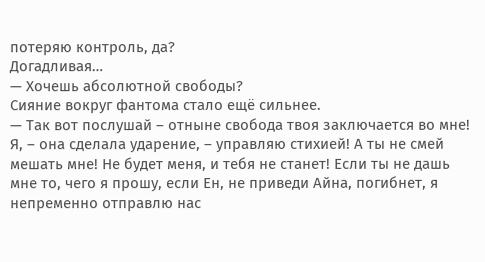потеряю контроль, да?
Догадливая…
— Хочешь абсолютной свободы?
Сияние вокруг фантома стало ещё сильнее.
— Так вот послушай – отныне свобода твоя заключается во мне! Я, – она сделала ударение, – управляю стихией! А ты не смей мешать мне! Не будет меня, и тебя не станет! Если ты не дашь мне то, чего я прошу, если Ен, не приведи Айна, погибнет, я непременно отправлю нас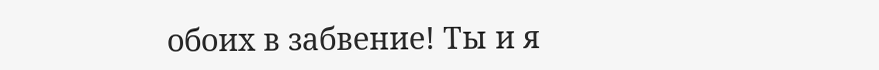обоих в забвение! Ты и я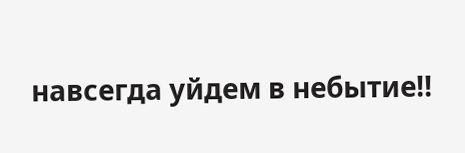навсегда уйдем в небытие!!